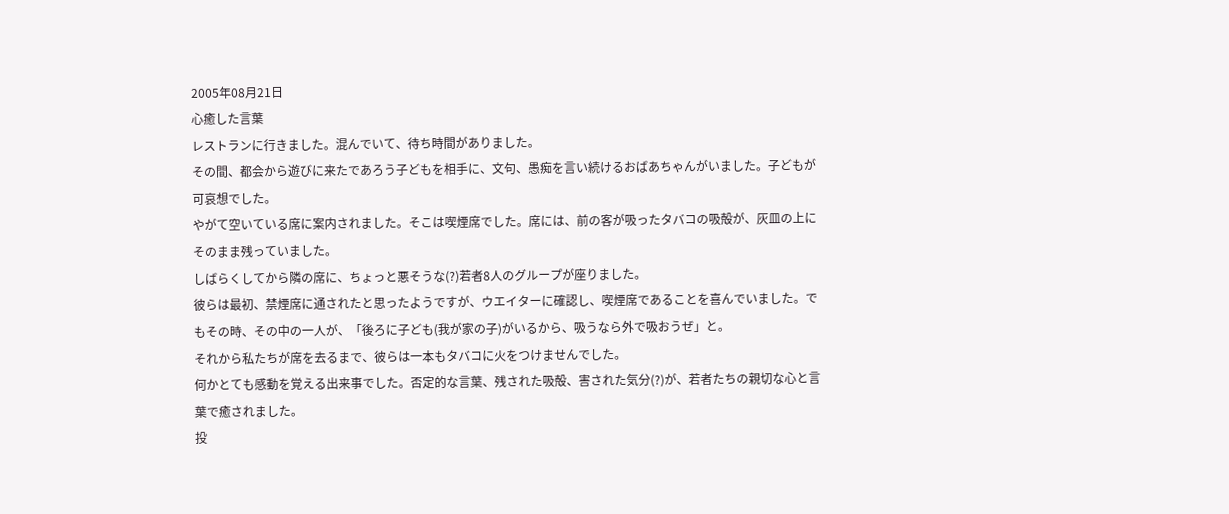2005年08月21日
心癒した言葉
レストランに行きました。混んでいて、待ち時間がありました。
その間、都会から遊びに来たであろう子どもを相手に、文句、愚痴を言い続けるおばあちゃんがいました。子どもが可哀想でした。
やがて空いている席に案内されました。そこは喫煙席でした。席には、前の客が吸ったタバコの吸殻が、灰皿の上にそのまま残っていました。
しばらくしてから隣の席に、ちょっと悪そうな(?)若者8人のグループが座りました。
彼らは最初、禁煙席に通されたと思ったようですが、ウエイターに確認し、喫煙席であることを喜んでいました。でもその時、その中の一人が、「後ろに子ども(我が家の子)がいるから、吸うなら外で吸おうぜ」と。
それから私たちが席を去るまで、彼らは一本もタバコに火をつけませんでした。
何かとても感動を覚える出来事でした。否定的な言葉、残された吸殻、害された気分(?)が、若者たちの親切な心と言葉で癒されました。
投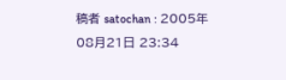稿者 satochan : 2005年08月21日 23:34